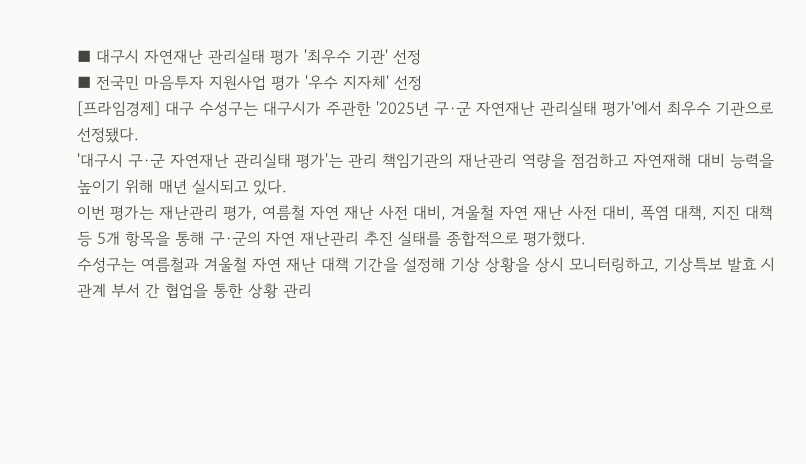■ 대구시 자연재난 관리실태 평가 '최우수 기관' 선정
■ 전국민 마음투자 지원사업 평가 '우수 지자체' 선정
[프라임경제] 대구 수성구는 대구시가 주관한 '2025년 구·군 자연재난 관리실태 평가'에서 최우수 기관으로 선정됐다.
'대구시 구·군 자연재난 관리실태 평가'는 관리 책임기관의 재난관리 역량을 점검하고 자연재해 대비 능력을 높이기 위해 매년 실시되고 있다.
이번 평가는 재난관리 평가, 여름철 자연 재난 사전 대비, 겨울철 자연 재난 사전 대비, 폭염 대책, 지진 대책 등 5개 항목을 통해 구·군의 자연 재난관리 추진 실태를 종합적으로 평가했다.
수성구는 여름철과 겨울철 자연 재난 대책 기간을 설정해 기상 상황을 상시 모니터링하고, 기상특보 발효 시 관계 부서 간 협업을 통한 상황 관리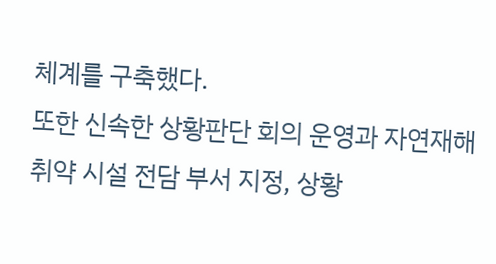체계를 구축했다.
또한 신속한 상황판단 회의 운영과 자연재해 취약 시설 전담 부서 지정, 상황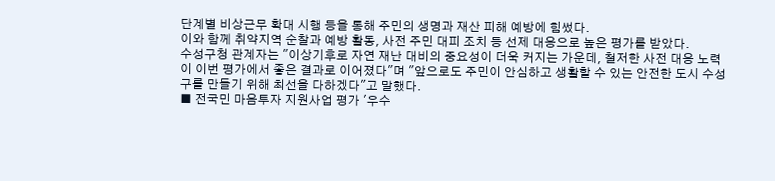단계별 비상근무 확대 시행 등을 통해 주민의 생명과 재산 피해 예방에 힘썼다.
이와 함께 취약지역 순찰과 예방 활동, 사전 주민 대피 조치 등 선제 대응으로 높은 평가를 받았다.
수성구청 관계자는 "이상기후로 자연 재난 대비의 중요성이 더욱 커지는 가운데, 철저한 사전 대응 노력이 이번 평가에서 좋은 결과로 이어졌다"며 "앞으로도 주민이 안심하고 생활할 수 있는 안전한 도시 수성구를 만들기 위해 최선을 다하겠다"고 말했다.
■ 전국민 마음투자 지원사업 평가 '우수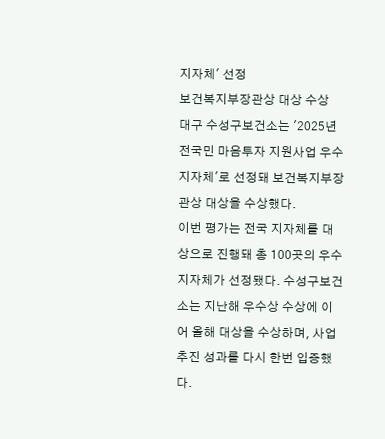지자체' 선정
보건복지부장관상 대상 수상
대구 수성구보건소는 '2025년 전국민 마음투자 지원사업 우수 지자체'로 선정돼 보건복지부장관상 대상을 수상했다.
이번 평가는 전국 지자체를 대상으로 진행돼 총 100곳의 우수 지자체가 선정됐다. 수성구보건소는 지난해 우수상 수상에 이어 올해 대상을 수상하며, 사업 추진 성과를 다시 한번 입증했다.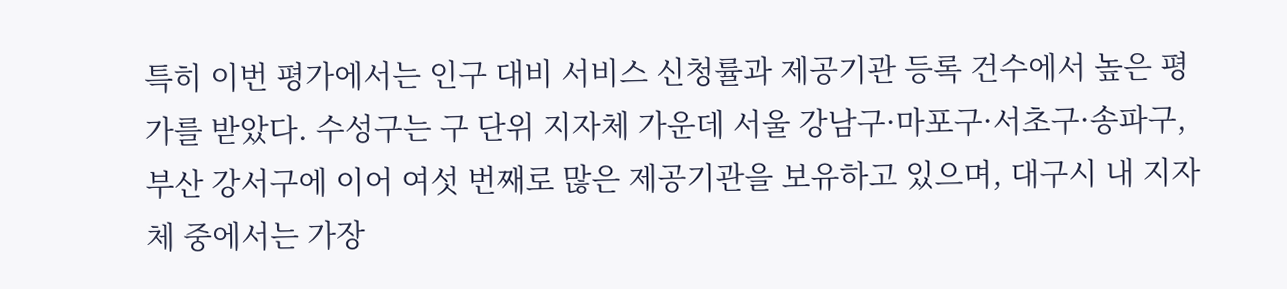특히 이번 평가에서는 인구 대비 서비스 신청률과 제공기관 등록 건수에서 높은 평가를 받았다. 수성구는 구 단위 지자체 가운데 서울 강남구·마포구·서초구·송파구, 부산 강서구에 이어 여섯 번째로 많은 제공기관을 보유하고 있으며, 대구시 내 지자체 중에서는 가장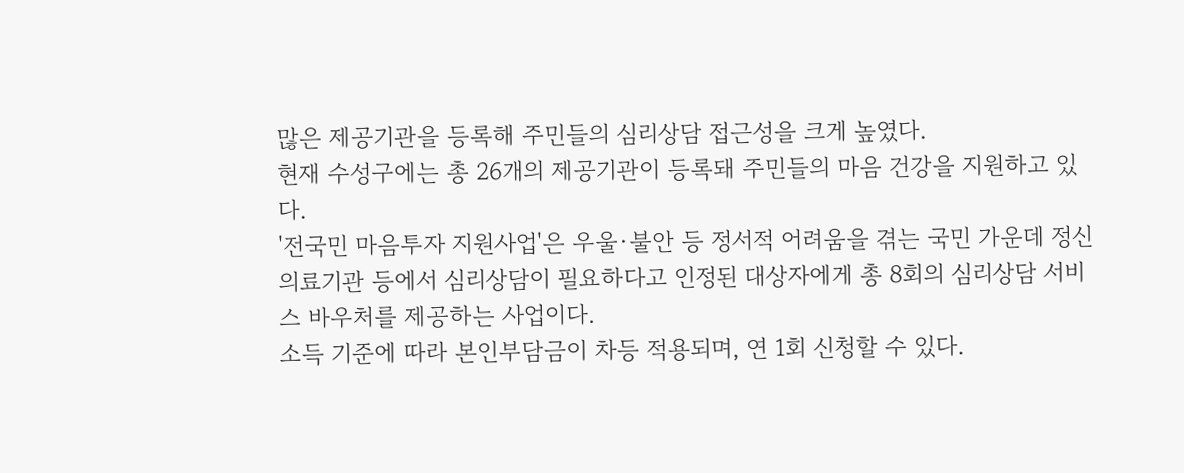많은 제공기관을 등록해 주민들의 심리상담 접근성을 크게 높였다.
현재 수성구에는 총 26개의 제공기관이 등록돼 주민들의 마음 건강을 지원하고 있다.
'전국민 마음투자 지원사업'은 우울·불안 등 정서적 어려움을 겪는 국민 가운데 정신의료기관 등에서 심리상담이 필요하다고 인정된 대상자에게 총 8회의 심리상담 서비스 바우처를 제공하는 사업이다.
소득 기준에 따라 본인부담금이 차등 적용되며, 연 1회 신청할 수 있다.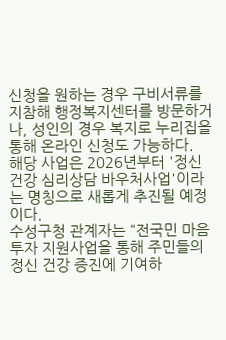신청을 원하는 경우 구비서류를 지참해 행정복지센터를 방문하거나, 성인의 경우 복지로 누리집을 통해 온라인 신청도 가능하다.
해당 사업은 2026년부터 '정신건강 심리상담 바우처사업'이라는 명칭으로 새롭게 추진될 예정이다.
수성구청 관계자는 "전국민 마음투자 지원사업을 통해 주민들의 정신 건강 증진에 기여하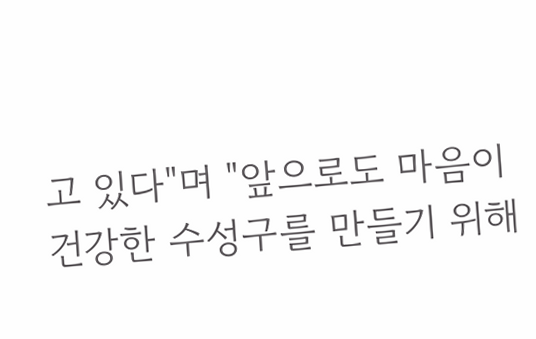고 있다"며 "앞으로도 마음이 건강한 수성구를 만들기 위해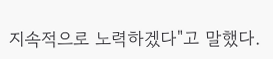지속적으로 노력하겠다"고 말했다.